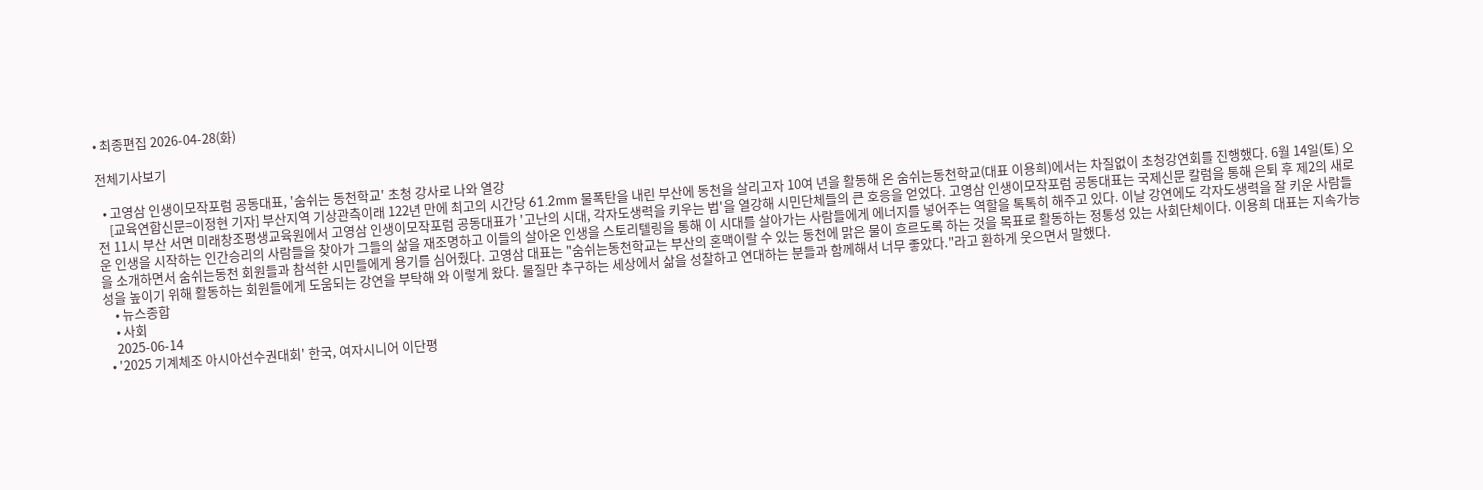• 최종편집 2026-04-28(화)

전체기사보기

  • 고영삼 인생이모작포럼 공동대표, '숨쉬는 동천학교' 초청 강사로 나와 열강
    [교육연합신문=이정현 기자] 부산지역 기상관측이래 122년 만에 최고의 시간당 61.2mm 물폭탄을 내린 부산에 동천을 살리고자 10여 년을 활동해 온 숨쉬는동천학교(대표 이용희)에서는 차질없이 초청강연회를 진행했다. 6월 14일(토) 오전 11시 부산 서면 미래창조평생교육원에서 고영삼 인생이모작포럼 공동대표가 '고난의 시대, 각자도생력을 키우는 법'을 열강해 시민단체들의 큰 호응을 얻었다. 고영삼 인생이모작포럼 공동대표는 국제신문 칼럼을 통해 은퇴 후 제2의 새로운 인생을 시작하는 인간승리의 사람들을 찾아가 그들의 삶을 재조명하고 이들의 살아온 인생을 스토리텔링을 통해 이 시대를 살아가는 사람들에게 에너지를 넣어주는 역할을 톡톡히 해주고 있다. 이날 강연에도 각자도생력을 잘 키운 사람들을 소개하면서 숨쉬는동천 회원들과 참석한 시민들에게 용기를 심어줬다. 고영삼 대표는 "숨쉬는동천학교는 부산의 혼맥이랄 수 있는 동천에 맑은 물이 흐르도록 하는 것을 목표로 활동하는 정통성 있는 사회단체이다. 이용희 대표는 지속가능성을 높이기 위해 활동하는 회원들에게 도움되는 강연을 부탁해 와 이렇게 왔다. 물질만 추구하는 세상에서 삶을 성찰하고 연대하는 분들과 함께해서 너무 좋았다."라고 환하게 웃으면서 말했다.
    • 뉴스종합
    • 사회
    2025-06-14
  • '2025 기계체조 아시아선수권대회' 한국, 여자시니어 이단평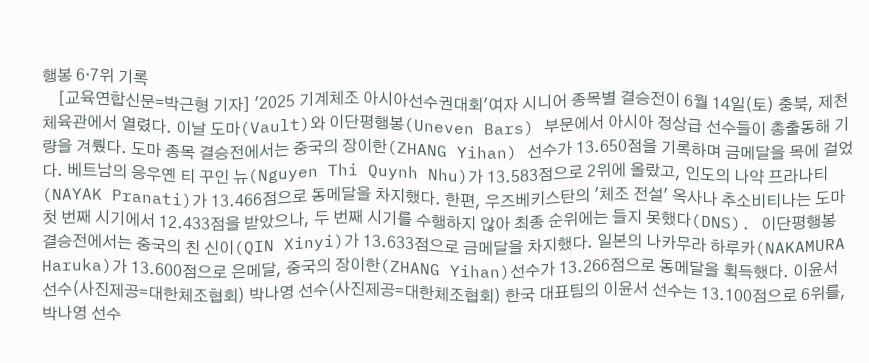행봉 6·7위 기록
    [교육연합신문=박근형 기자] '2025 기계체조 아시아선수권대회'여자 시니어 종목별 결승전이 6월 14일(토) 충북, 제천체육관에서 열렸다. 이날 도마(Vault)와 이단평행봉(Uneven Bars) 부문에서 아시아 정상급 선수들이 총출동해 기량을 겨뤘다. 도마 종목 결승전에서는 중국의 장이한(ZHANG Yihan) 선수가 13.650점을 기록하며 금메달을 목에 걸었다. 베트남의 응우옌 티 꾸인 뉴(Nguyen Thi Quynh Nhu)가 13.583점으로 2위에 올랐고, 인도의 나약 프라나티(NAYAK Pranati)가 13.466점으로 동메달을 차지했다. 한편, 우즈베키스탄의 '체조 전설' 옥사나 추소비티나는 도마 첫 번째 시기에서 12.433점을 받았으나, 두 번째 시기를 수행하지 않아 최종 순위에는 들지 못했다(DNS). 이단평행봉 결승전에서는 중국의 친 신이(QIN Xinyi)가 13.633점으로 금메달을 차지했다. 일본의 나카무라 하루카(NAKAMURA Haruka)가 13.600점으로 은메달, 중국의 장이한(ZHANG Yihan)선수가 13.266점으로 동메달을 획득했다. 이윤서 선수(사진제공=대한체조협회) 박나영 선수(사진제공=대한체조협회) 한국 대표팀의 이윤서 선수는 13.100점으로 6위를, 박나영 선수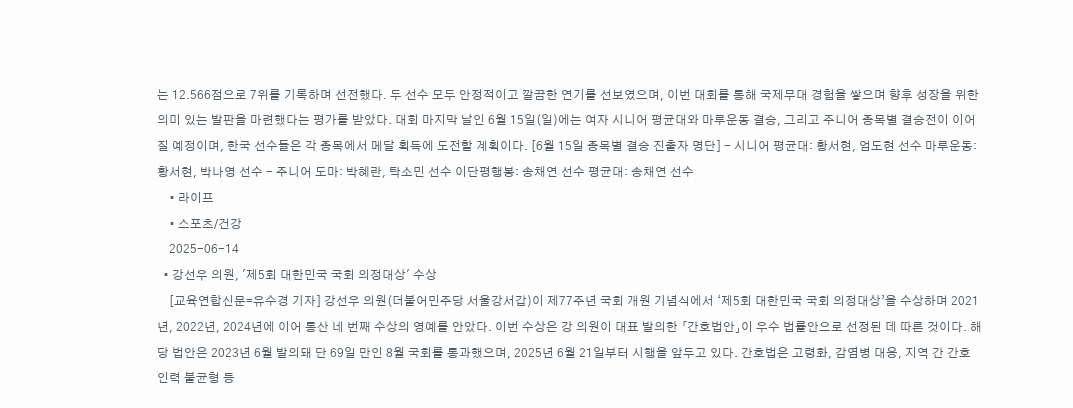는 12.566점으로 7위를 기록하며 선전했다. 두 선수 모두 안정적이고 깔끔한 연기를 선보였으며, 이번 대회를 통해 국제무대 경험을 쌓으며 향후 성장을 위한 의미 있는 발판을 마련했다는 평가를 받았다. 대회 마지막 날인 6월 15일(일)에는 여자 시니어 평균대와 마루운동 결승, 그리고 주니어 종목별 결승전이 이어질 예정이며, 한국 선수들은 각 종목에서 메달 획득에 도전할 계획이다. [6월 15일 종목별 결승 진출자 명단] - 시니어 평균대: 황서현, 엄도현 선수 마루운동: 황서현, 박나영 선수 - 주니어 도마: 박혜란, 탁소민 선수 이단평행봉: 송채연 선수 평균대: 송채연 선수
    • 라이프
    • 스포츠/건강
    2025-06-14
  • 강선우 의원, '제5회 대한민국 국회 의정대상' 수상
    [교육연합신문=유수경 기자] 강선우 의원(더불어민주당 서울강서갑)이 제77주년 국회 개원 기념식에서 ‘제5회 대한민국 국회 의정대상’을 수상하며 2021년, 2022년, 2024년에 이어 통산 네 번째 수상의 영예를 안았다. 이번 수상은 강 의원이 대표 발의한 「간호법안」이 우수 법률안으로 선정된 데 따른 것이다. 해당 법안은 2023년 6월 발의돼 단 69일 만인 8월 국회를 통과했으며, 2025년 6월 21일부터 시행을 앞두고 있다. 간호법은 고령화, 감염병 대응, 지역 간 간호 인력 불균형 등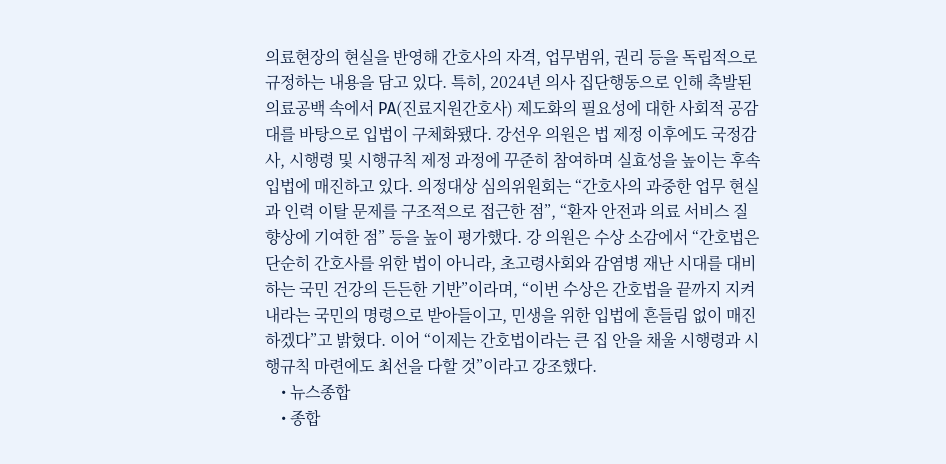의료현장의 현실을 반영해 간호사의 자격, 업무범위, 권리 등을 독립적으로 규정하는 내용을 담고 있다. 특히, 2024년 의사 집단행동으로 인해 촉발된 의료공백 속에서 PA(진료지원간호사) 제도화의 필요성에 대한 사회적 공감대를 바탕으로 입법이 구체화됐다. 강선우 의원은 법 제정 이후에도 국정감사, 시행령 및 시행규칙 제정 과정에 꾸준히 참여하며 실효성을 높이는 후속 입법에 매진하고 있다. 의정대상 심의위원회는 “간호사의 과중한 업무 현실과 인력 이탈 문제를 구조적으로 접근한 점”, “환자 안전과 의료 서비스 질 향상에 기여한 점” 등을 높이 평가했다. 강 의원은 수상 소감에서 “간호법은 단순히 간호사를 위한 법이 아니라, 초고령사회와 감염병 재난 시대를 대비하는 국민 건강의 든든한 기반”이라며, “이번 수상은 간호법을 끝까지 지켜내라는 국민의 명령으로 받아들이고, 민생을 위한 입법에 흔들림 없이 매진하겠다”고 밝혔다. 이어 “이제는 간호법이라는 큰 집 안을 채울 시행령과 시행규칙 마련에도 최선을 다할 것”이라고 강조했다.
    • 뉴스종합
    • 종합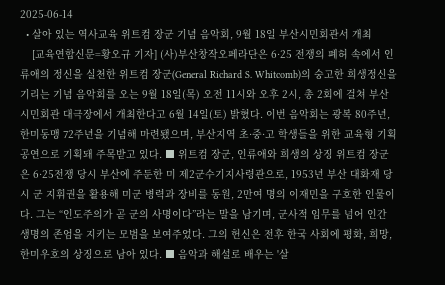2025-06-14
  • 살아 있는 역사교육 위트컴 장군 기념 음악회, 9월 18일 부산시민회관서 개최
    [교육연합신문=황오규 기자] (사)부산창작오페라단은 6·25 전쟁의 폐허 속에서 인류애의 정신을 실천한 위트컴 장군(General Richard S. Whitcomb)의 숭고한 희생정신을 기리는 기념 음악회를 오는 9월 18일(목) 오전 11시와 오후 2시, 총 2회에 걸쳐 부산시민회관 대극장에서 개최한다고 6월 14일(토) 밝혔다. 이번 음악회는 광복 80주년, 한미동맹 72주년을 기념해 마련됐으며, 부산지역 초·중·고 학생들을 위한 교육형 기획공연으로 기획돼 주목받고 있다. ■ 위트컴 장군, 인류애와 희생의 상징 위트컴 장군은 6·25전쟁 당시 부산에 주둔한 미 제2군수기지사령관으로, 1953년 부산 대화재 당시 군 지휘권을 활용해 미군 병력과 장비를 동원, 2만여 명의 이재민을 구호한 인물이다. 그는 “인도주의가 곧 군의 사명이다”라는 말을 남기며, 군사적 임무를 넘어 인간 생명의 존엄을 지키는 모범을 보여주었다. 그의 헌신은 전후 한국 사회에 평화, 희망, 한미우호의 상징으로 남아 있다. ■ 음악과 해설로 배우는 '살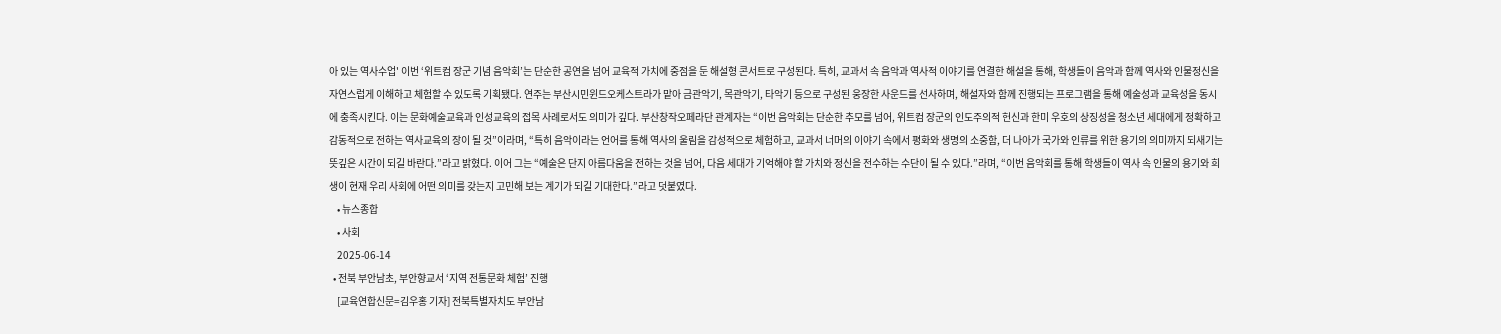아 있는 역사수업' 이번 ‘위트컴 장군 기념 음악회’는 단순한 공연을 넘어 교육적 가치에 중점을 둔 해설형 콘서트로 구성된다. 특히, 교과서 속 음악과 역사적 이야기를 연결한 해설을 통해, 학생들이 음악과 함께 역사와 인물정신을 자연스럽게 이해하고 체험할 수 있도록 기획됐다. 연주는 부산시민윈드오케스트라가 맡아 금관악기, 목관악기, 타악기 등으로 구성된 웅장한 사운드를 선사하며, 해설자와 함께 진행되는 프로그램을 통해 예술성과 교육성을 동시에 충족시킨다. 이는 문화예술교육과 인성교육의 접목 사례로서도 의미가 깊다. 부산창작오페라단 관계자는 “이번 음악회는 단순한 추모를 넘어, 위트컴 장군의 인도주의적 헌신과 한미 우호의 상징성을 청소년 세대에게 정확하고 감동적으로 전하는 역사교육의 장이 될 것”이라며, “특히 음악이라는 언어를 통해 역사의 울림을 감성적으로 체험하고, 교과서 너머의 이야기 속에서 평화와 생명의 소중함, 더 나아가 국가와 인류를 위한 용기의 의미까지 되새기는 뜻깊은 시간이 되길 바란다.”라고 밝혔다. 이어 그는 “예술은 단지 아름다움을 전하는 것을 넘어, 다음 세대가 기억해야 할 가치와 정신을 전수하는 수단이 될 수 있다.”라며, “이번 음악회를 통해 학생들이 역사 속 인물의 용기와 희생이 현재 우리 사회에 어떤 의미를 갖는지 고민해 보는 계기가 되길 기대한다.”라고 덧붙였다.
    • 뉴스종합
    • 사회
    2025-06-14
  • 전북 부안남초, 부안향교서 ‘지역 전통문화 체험’ 진행
    [교육연합신문=김우홍 기자] 전북특별자치도 부안남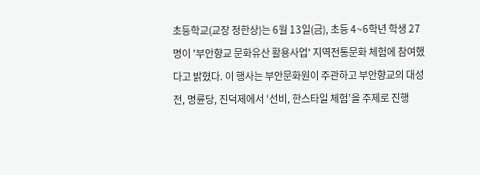초등학교(교장 정한상)는 6월 13일(금), 초등 4~6학년 학생 27명이 '부안향교 문화유산 활용사업' 지역전통문화 체험에 참여했다고 밝혔다. 이 행사는 부안문화원이 주관하고 부안향교의 대성전, 명륜당, 진덕제에서 ‘선비, 한스타일 체험’을 주제로 진행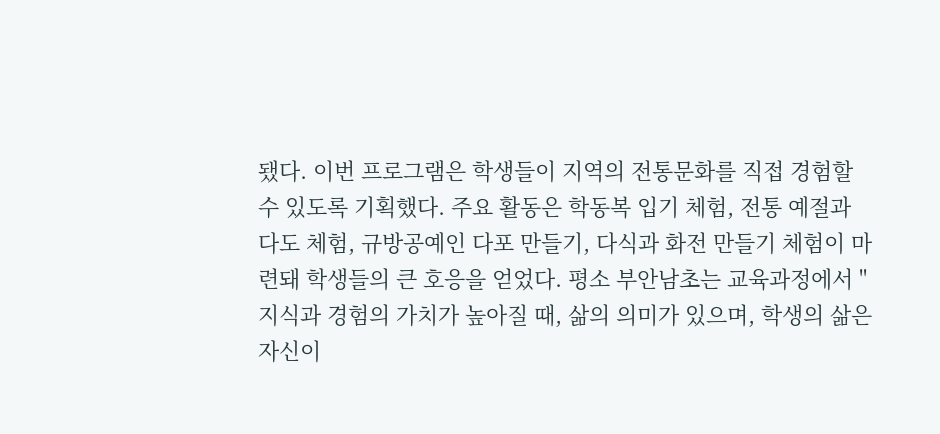됐다. 이번 프로그램은 학생들이 지역의 전통문화를 직접 경험할 수 있도록 기획했다. 주요 활동은 학동복 입기 체험, 전통 예절과 다도 체험, 규방공예인 다포 만들기, 다식과 화전 만들기 체험이 마련돼 학생들의 큰 호응을 얻었다. 평소 부안남초는 교육과정에서 "지식과 경험의 가치가 높아질 때, 삶의 의미가 있으며, 학생의 삶은 자신이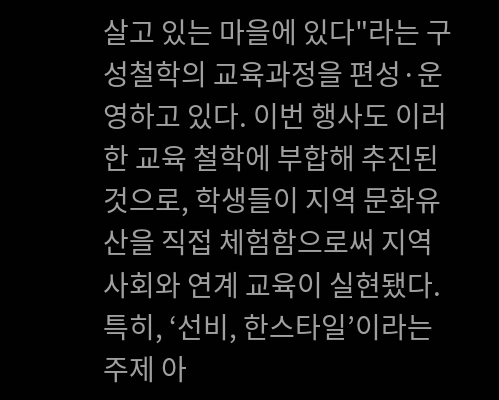살고 있는 마을에 있다"라는 구성철학의 교육과정을 편성·운영하고 있다. 이번 행사도 이러한 교육 철학에 부합해 추진된 것으로, 학생들이 지역 문화유산을 직접 체험함으로써 지역사회와 연계 교육이 실현됐다. 특히, ‘선비, 한스타일’이라는 주제 아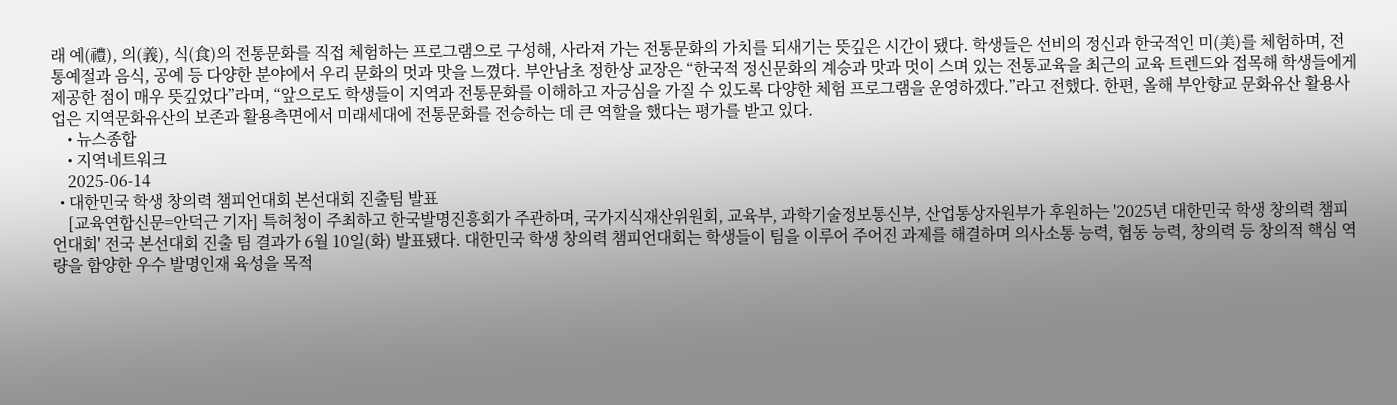래 예(禮), 의(義), 식(食)의 전통문화를 직접 체험하는 프로그램으로 구성해, 사라져 가는 전통문화의 가치를 되새기는 뜻깊은 시간이 됐다. 학생들은 선비의 정신과 한국적인 미(美)를 체험하며, 전통예절과 음식, 공예 등 다양한 분야에서 우리 문화의 멋과 맛을 느꼈다. 부안남초 정한상 교장은 “한국적 정신문화의 계승과 맛과 멋이 스며 있는 전통교육을 최근의 교육 트렌드와 접목해 학생들에게 제공한 점이 매우 뜻깊었다”라며, “앞으로도 학생들이 지역과 전통문화를 이해하고 자긍심을 가질 수 있도록 다양한 체험 프로그램을 운영하겠다.”라고 전했다. 한편, 올해 부안향교 문화유산 활용사업은 지역문화유산의 보존과 활용측면에서 미래세대에 전통문화를 전승하는 데 큰 역할을 했다는 평가를 받고 있다.
    • 뉴스종합
    • 지역네트워크
    2025-06-14
  • 대한민국 학생 창의력 챔피언대회 본선대회 진출팀 발표
    [교육연합신문=안덕근 기자] 특허청이 주최하고 한국발명진흥회가 주관하며, 국가지식재산위원회, 교육부, 과학기술정보통신부, 산업통상자원부가 후원하는 '2025년 대한민국 학생 창의력 챔피언대회' 전국 본선대회 진출 팀 결과가 6월 10일(화) 발표됐다. 대한민국 학생 창의력 챔피언대회는 학생들이 팀을 이루어 주어진 과제를 해결하며 의사소통 능력, 협동 능력, 창의력 등 창의적 핵심 역량을 함양한 우수 발명인재 육성을 목적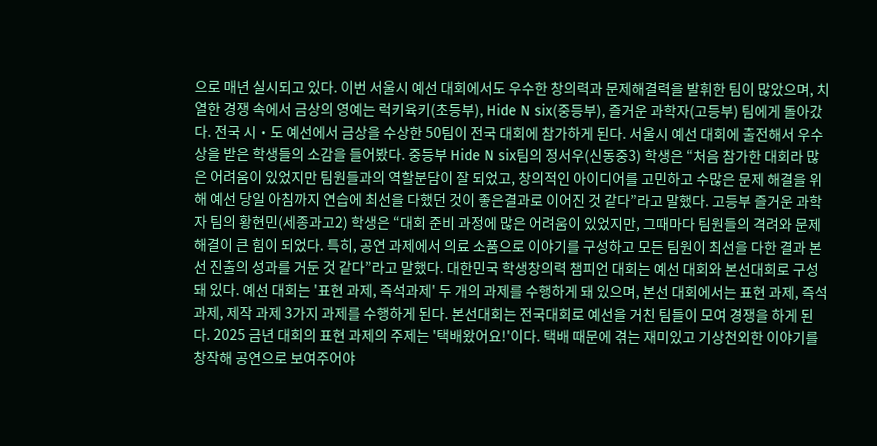으로 매년 실시되고 있다. 이번 서울시 예선 대회에서도 우수한 창의력과 문제해결력을 발휘한 팀이 많았으며, 치열한 경쟁 속에서 금상의 영예는 럭키육키(초등부), Hide N six(중등부), 즐거운 과학자(고등부) 팀에게 돌아갔다. 전국 시・도 예선에서 금상을 수상한 50팀이 전국 대회에 참가하게 된다. 서울시 예선 대회에 출전해서 우수상을 받은 학생들의 소감을 들어봤다. 중등부 Hide N six팀의 정서우(신동중3) 학생은 “처음 참가한 대회라 많은 어려움이 있었지만 팀원들과의 역할분담이 잘 되었고, 창의적인 아이디어를 고민하고 수많은 문제 해결을 위해 예선 당일 아침까지 연습에 최선을 다했던 것이 좋은결과로 이어진 것 같다”라고 말했다. 고등부 즐거운 과학자 팀의 황현민(세종과고2) 학생은 “대회 준비 과정에 많은 어려움이 있었지만, 그때마다 팀원들의 격려와 문제 해결이 큰 힘이 되었다. 특히, 공연 과제에서 의료 소품으로 이야기를 구성하고 모든 팀원이 최선을 다한 결과 본선 진출의 성과를 거둔 것 같다”라고 말했다. 대한민국 학생창의력 챔피언 대회는 예선 대회와 본선대회로 구성돼 있다. 예선 대회는 '표현 과제, 즉석과제' 두 개의 과제를 수행하게 돼 있으며, 본선 대회에서는 표현 과제, 즉석과제, 제작 과제 3가지 과제를 수행하게 된다. 본선대회는 전국대회로 예선을 거친 팀들이 모여 경쟁을 하게 된다. 2025 금년 대회의 표현 과제의 주제는 '택배왔어요!'이다. 택배 때문에 겪는 재미있고 기상천외한 이야기를 창작해 공연으로 보여주어야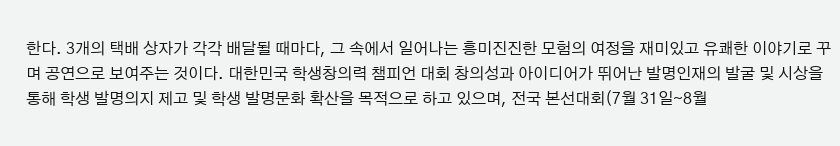한다. 3개의 택배 상자가 각각 배달될 때마다, 그 속에서 일어나는 흥미진진한 모험의 여정을 재미있고 유쾌한 이야기로 꾸며 공연으로 보여주는 것이다. 대한민국 학생창의력 챔피언 대회 창의성과 아이디어가 뛰어난 발명인재의 발굴 및 시상을 통해 학생 발명의지 제고 및 학생 발명문화 확산을 목적으로 하고 있으며, 전국 본선대회(7월 31일∼8월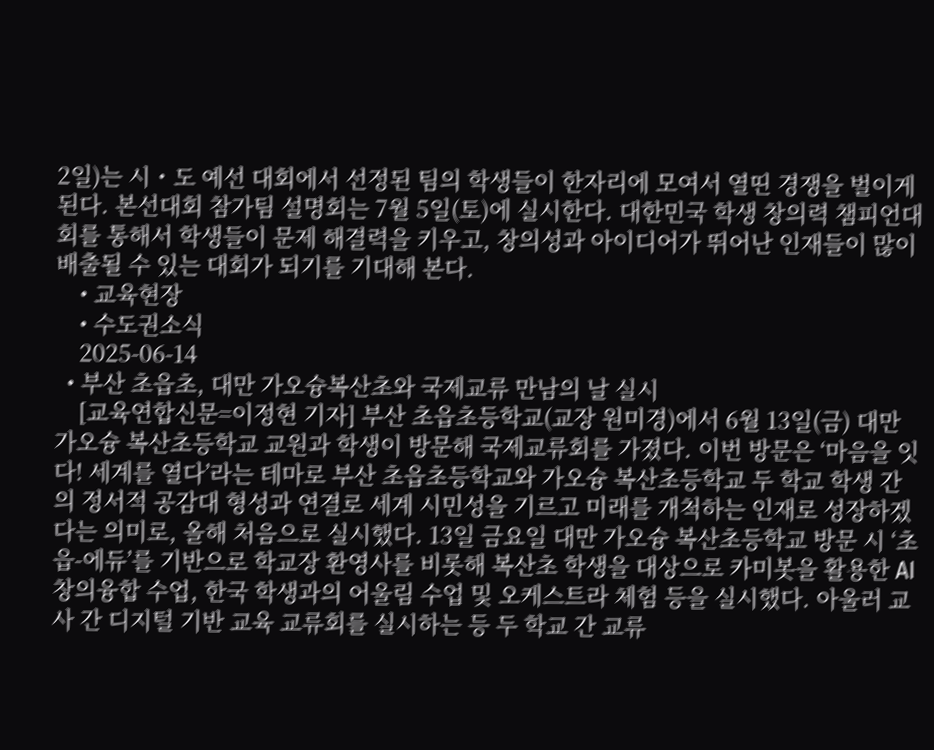2일)는 시・도 예선 대회에서 선정된 팀의 학생들이 한자리에 모여서 열띤 경쟁을 벌이게 된다. 본선대회 참가팀 설명회는 7월 5일(토)에 실시한다. 대한민국 학생 창의력 챔피언대회를 통해서 학생들이 문제 해결력을 키우고, 창의성과 아이디어가 뛰어난 인재들이 많이 배출될 수 있는 대회가 되기를 기대해 본다.
    • 교육현장
    • 수도권소식
    2025-06-14
  • 부산 초읍초, 대만 가오슝복산초와 국제교류 만남의 날 실시
    [교육연합신문=이정현 기자] 부산 초읍초등학교(교장 원미경)에서 6월 13일(금) 대만 가오슝 복산초등학교 교원과 학생이 방문해 국제교류회를 가졌다. 이번 방문은 ‘마음을 잇다! 세계를 열다’라는 테마로 부산 초읍초등학교와 가오슝 복산초등학교 두 학교 학생 간의 정서적 공감대 형성과 연결로 세계 시민성을 기르고 미래를 개척하는 인재로 성장하겠다는 의미로, 올해 처음으로 실시했다. 13일 금요일 대만 가오슝 복산초등학교 방문 시 ‘초읍-에듀’를 기반으로 학교장 환영사를 비롯해 복산초 학생을 대상으로 카미봇을 활용한 AI 창의융합 수업, 한국 학생과의 어울림 수업 및 오케스트라 체험 등을 실시했다. 아울러 교사 간 디지털 기반 교육 교류회를 실시하는 등 두 학교 간 교류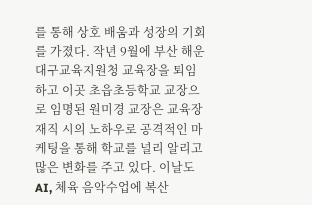를 통해 상호 배움과 성장의 기회를 가졌다. 작년 9월에 부산 해운대구교육지원청 교육장을 퇴임하고 이곳 초읍초등학교 교장으로 임명된 원미경 교장은 교육장 재직 시의 노하우로 공격적인 마케팅을 통해 학교를 널리 알리고 많은 변화를 주고 있다. 이날도 AI, 체육 음악수업에 복산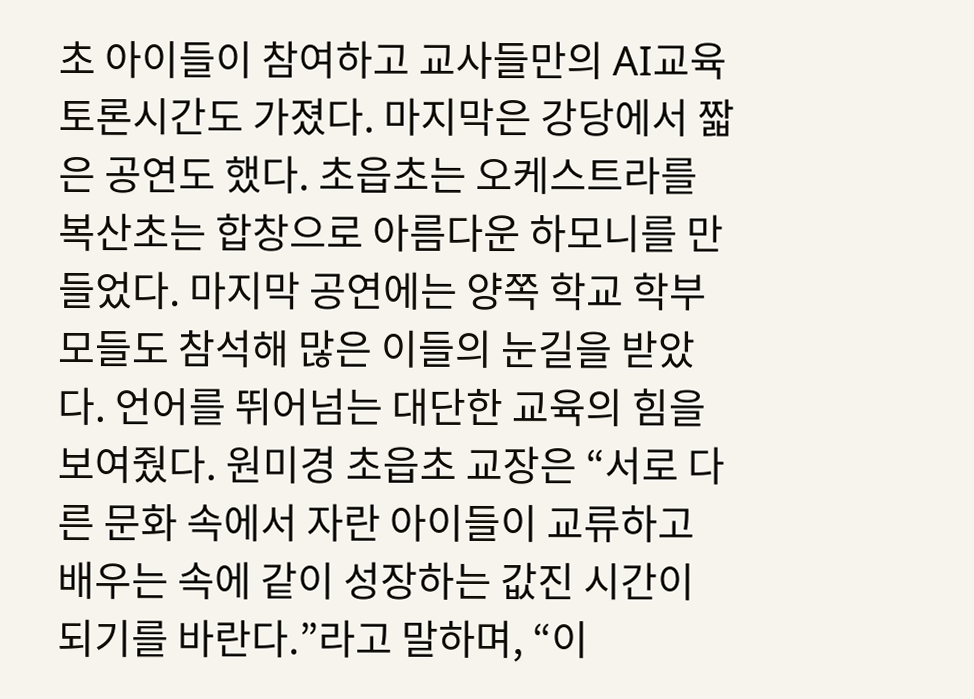초 아이들이 참여하고 교사들만의 AI교육 토론시간도 가졌다. 마지막은 강당에서 짧은 공연도 했다. 초읍초는 오케스트라를 복산초는 합창으로 아름다운 하모니를 만들었다. 마지막 공연에는 양쪽 학교 학부모들도 참석해 많은 이들의 눈길을 받았다. 언어를 뛰어넘는 대단한 교육의 힘을 보여줬다. 원미경 초읍초 교장은 “서로 다른 문화 속에서 자란 아이들이 교류하고 배우는 속에 같이 성장하는 값진 시간이 되기를 바란다.”라고 말하며, “이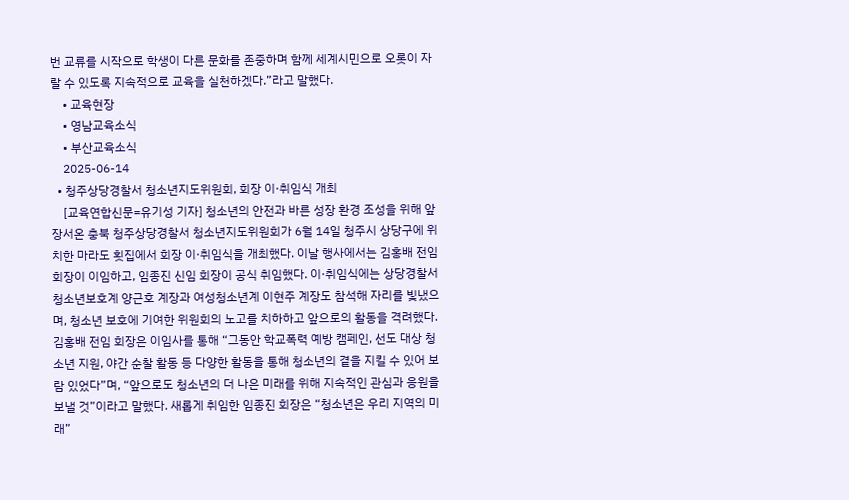번 교류를 시작으로 학생이 다른 문화를 존중하며 함께 세계시민으로 오롯이 자랄 수 있도록 지속적으로 교육을 실천하겠다.”라고 말했다.
    • 교육현장
    • 영남교육소식
    • 부산교육소식
    2025-06-14
  • 청주상당경찰서 청소년지도위원회, 회장 이·취임식 개최
    [교육연합신문=유기성 기자] 청소년의 안전과 바른 성장 환경 조성을 위해 앞장서온 충북 청주상당경찰서 청소년지도위원회가 6월 14일 청주시 상당구에 위치한 마라도 횟집에서 회장 이·취임식을 개최했다. 이날 행사에서는 김홍배 전임 회장이 이임하고, 임종진 신임 회장이 공식 취임했다. 이·취임식에는 상당경찰서 청소년보호계 양근호 계장과 여성청소년계 이현주 계장도 참석해 자리를 빛냈으며, 청소년 보호에 기여한 위원회의 노고를 치하하고 앞으로의 활동을 격려했다. 김홍배 전임 회장은 이임사를 통해 “그동안 학교폭력 예방 캠페인, 선도 대상 청소년 지원, 야간 순찰 활동 등 다양한 활동을 통해 청소년의 곁을 지킬 수 있어 보람 있었다”며, “앞으로도 청소년의 더 나은 미래를 위해 지속적인 관심과 응원을 보낼 것”이라고 말했다. 새롭게 취임한 임종진 회장은 “청소년은 우리 지역의 미래”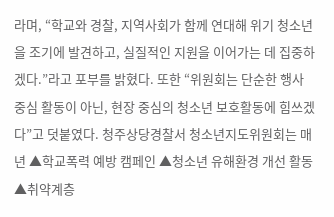라며, “학교와 경찰, 지역사회가 함께 연대해 위기 청소년을 조기에 발견하고, 실질적인 지원을 이어가는 데 집중하겠다.”라고 포부를 밝혔다. 또한 “위원회는 단순한 행사 중심 활동이 아닌, 현장 중심의 청소년 보호활동에 힘쓰겠다”고 덧붙였다. 청주상당경찰서 청소년지도위원회는 매년 ▲학교폭력 예방 캠페인 ▲청소년 유해환경 개선 활동 ▲취약계층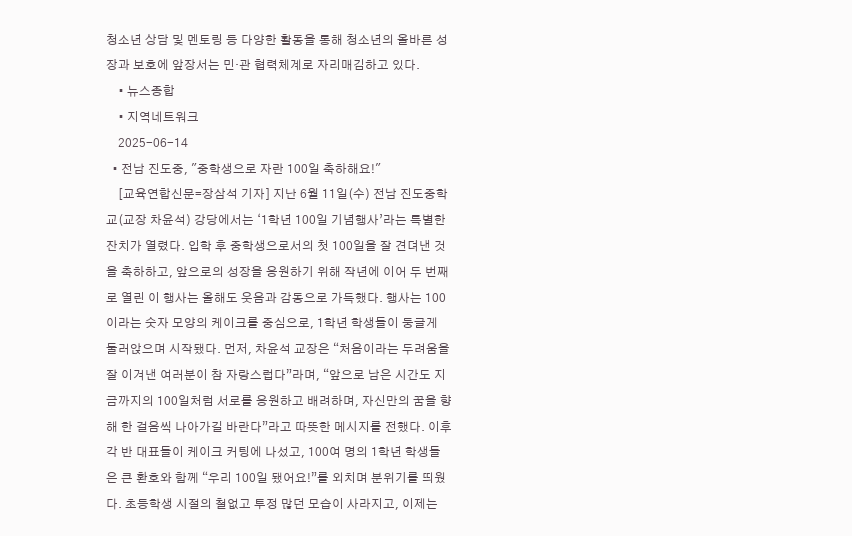청소년 상담 및 멘토링 등 다양한 활동을 통해 청소년의 올바른 성장과 보호에 앞장서는 민·관 협력체계로 자리매김하고 있다.
    • 뉴스종합
    • 지역네트워크
    2025-06-14
  • 전남 진도중, "중학생으로 자란 100일 축하해요!"
    [교육연합신문=장삼석 기자] 지난 6월 11일(수) 전남 진도중학교(교장 차윤석) 강당에서는 ‘1학년 100일 기념행사’라는 특별한 잔치가 열렸다. 입학 후 중학생으로서의 첫 100일을 잘 견뎌낸 것을 축하하고, 앞으로의 성장을 응원하기 위해 작년에 이어 두 번째로 열린 이 행사는 올해도 웃음과 감동으로 가득했다. 행사는 100이라는 숫자 모양의 케이크를 중심으로, 1학년 학생들이 둥글게 둘러앉으며 시작됐다. 먼저, 차윤석 교장은 “처음이라는 두려움을 잘 이겨낸 여러분이 참 자랑스럽다”라며, “앞으로 남은 시간도 지금까지의 100일처럼 서로를 응원하고 배려하며, 자신만의 꿈을 향해 한 걸음씩 나아가길 바란다”라고 따뜻한 메시지를 전했다. 이후 각 반 대표들이 케이크 커팅에 나섰고, 100여 명의 1학년 학생들은 큰 환호와 함께 “우리 100일 됐어요!”를 외치며 분위기를 띄웠다. 초등학생 시절의 철없고 투정 많던 모습이 사라지고, 이제는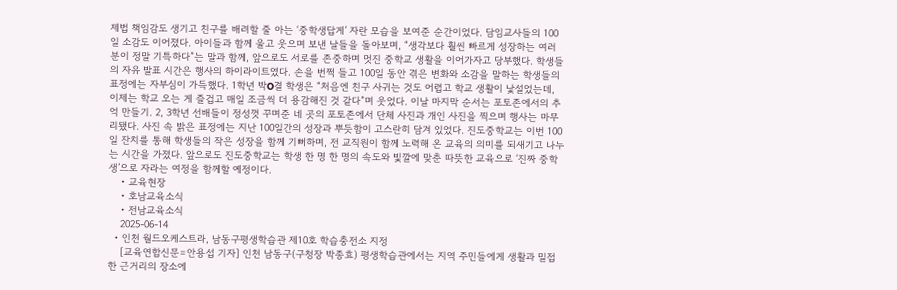제법 책임감도 생기고 친구를 배려할 줄 아는 ‘중학생답게’ 자란 모습을 보여준 순간이었다. 담임교사들의 100일 소감도 이어졌다. 아이들과 함께 울고 웃으며 보낸 날들을 돌아보며, “생각보다 훨씬 빠르게 성장하는 여러분이 정말 기특하다”는 말과 함께, 앞으로도 서로를 존중하며 멋진 중학교 생활을 이어가자고 당부했다. 학생들의 자유 발표 시간은 행사의 하이라이트였다. 손을 번쩍 들고 100일 동안 겪은 변화와 소감을 말하는 학생들의 표정에는 자부심이 가득했다. 1학년 박O결 학생은 “처음엔 친구 사귀는 것도 어렵고 학교 생활이 낯설었는데, 이제는 학교 오는 게 즐겁고 매일 조금씩 더 용감해진 것 같다”며 웃었다. 이날 마지막 순서는 포토존에서의 추억 만들기. 2, 3학년 선배들이 정성껏 꾸며준 네 곳의 포토존에서 단체 사진과 개인 사진을 찍으며 행사는 마무리됐다. 사진 속 밝은 표정에는 지난 100일간의 성장과 뿌듯함이 고스란히 담겨 있었다. 진도중학교는 이번 100일 잔치를 통해 학생들의 작은 성장을 함께 기뻐하며, 전 교직원이 함께 노력해 온 교육의 의미를 되새기고 나누는 시간을 가졌다. 앞으로도 진도중학교는 학생 한 명 한 명의 속도와 빛깔에 맞춘 따뜻한 교육으로 ‘진짜 중학생’으로 자라는 여정을 함께할 예정이다.
    • 교육현장
    • 호남교육소식
    • 전남교육소식
    2025-06-14
  • 인천 월드오케스트라, 남동구평생학습관 제10호 학습충전소 지정
    [교육연합신문=안용섭 기자] 인천 남동구(구청장 박종효) 평생학습관에서는 지역 주민들에게 생활과 밀접한 근거리의 장소에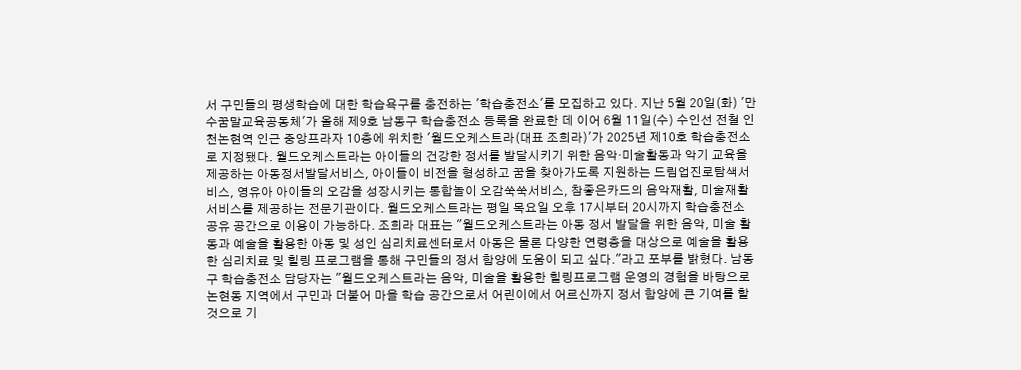서 구민들의 평생학습에 대한 학습욕구를 충전하는 '학습충전소'를 모집하고 있다. 지난 5월 20일(화) '만수꿈말교육공동체'가 올해 제9호 남동구 학습충전소 등록을 완료한 데 이어 6월 11일(수) 수인선 전철 인천논현역 인근 중앙프라자 10층에 위치한 '월드오케스트라(대표 조희라)'가 2025년 제10호 학습충전소로 지정됐다. 월드오케스트라는 아이들의 건강한 정서를 발달시키기 위한 음악·미술활동과 악기 교육을 제공하는 아동정서발달서비스, 아이들이 비전을 형성하고 꿈을 찾아가도록 지원하는 드림업진로탐색서비스, 영유아 아이들의 오감을 성장시키는 통합놀이 오감쑥쑥서비스, 참좋은카드의 음악재활, 미술재활 서비스를 제공하는 전문기관이다. 월드오케스트라는 평일 목요일 오후 17시부터 20시까지 학습충전소 공유 공간으로 이용이 가능하다. 조희라 대표는 "월드오케스트라는 아동 정서 발달을 위한 음악, 미술 활동과 예술을 활용한 아동 및 성인 심리치료센터로서 아동은 물론 다양한 연령층을 대상으로 예술을 활용한 심리치료 및 힐링 프로그램을 통해 구민들의 정서 함양에 도움이 되고 싶다."라고 포부를 밝혔다. 남동구 학습충전소 담당자는 "월드오케스트라는 음악, 미술을 활용한 힐링프로그램 운영의 경험을 바탕으로 논현동 지역에서 구민과 더불어 마을 학습 공간으로서 어린이에서 어르신까지 정서 함양에 큰 기여를 할 것으로 기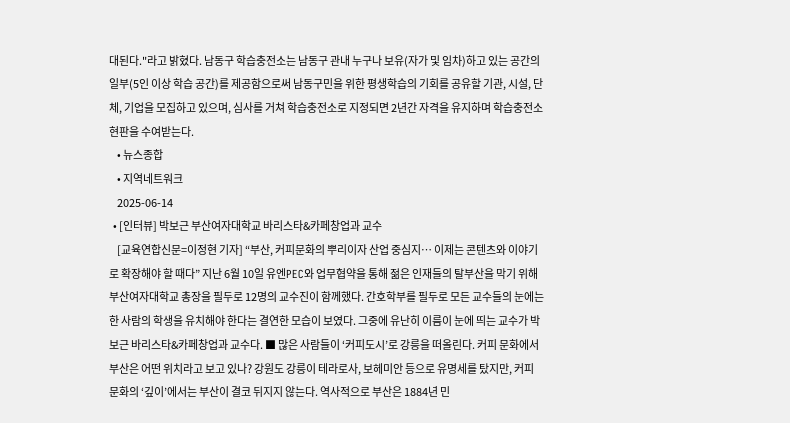대된다."라고 밝혔다. 남동구 학습충전소는 남동구 관내 누구나 보유(자가 및 임차)하고 있는 공간의 일부(5인 이상 학습 공간)를 제공함으로써 남동구민을 위한 평생학습의 기회를 공유할 기관, 시설, 단체, 기업을 모집하고 있으며, 심사를 거쳐 학습충전소로 지정되면 2년간 자격을 유지하며 학습충전소 현판을 수여받는다.
    • 뉴스종합
    • 지역네트워크
    2025-06-14
  • [인터뷰] 박보근 부산여자대학교 바리스타&카페창업과 교수
    [교육연합신문=이정현 기자] “부산, 커피문화의 뿌리이자 산업 중심지… 이제는 콘텐츠와 이야기로 확장해야 할 때다” 지난 6월 10일 유엔PEC와 업무협약을 통해 젊은 인재들의 탈부산을 막기 위해 부산여자대학교 총장을 필두로 12명의 교수진이 함께했다. 간호학부를 필두로 모든 교수들의 눈에는 한 사람의 학생을 유치해야 한다는 결연한 모습이 보였다. 그중에 유난히 이름이 눈에 띄는 교수가 박보근 바리스타&카페창업과 교수다. ■ 많은 사람들이 ‘커피도시’로 강릉을 떠올린다. 커피 문화에서 부산은 어떤 위치라고 보고 있나? 강원도 강릉이 테라로사, 보헤미안 등으로 유명세를 탔지만, 커피 문화의 ‘깊이’에서는 부산이 결코 뒤지지 않는다. 역사적으로 부산은 1884년 민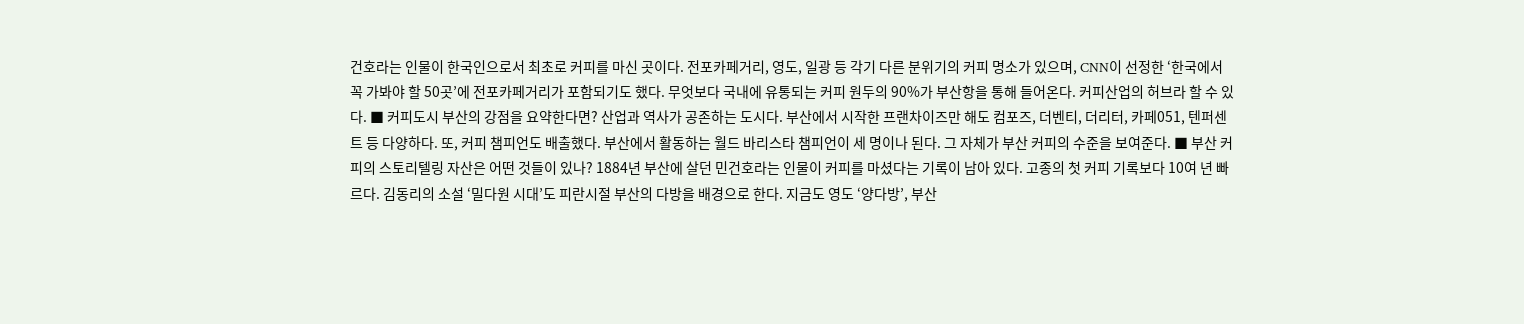건호라는 인물이 한국인으로서 최초로 커피를 마신 곳이다. 전포카페거리, 영도, 일광 등 각기 다른 분위기의 커피 명소가 있으며, CNN이 선정한 ‘한국에서 꼭 가봐야 할 50곳’에 전포카페거리가 포함되기도 했다. 무엇보다 국내에 유통되는 커피 원두의 90%가 부산항을 통해 들어온다. 커피산업의 허브라 할 수 있다. ■ 커피도시 부산의 강점을 요약한다면? 산업과 역사가 공존하는 도시다. 부산에서 시작한 프랜차이즈만 해도 컴포즈, 더벤티, 더리터, 카페051, 텐퍼센트 등 다양하다. 또, 커피 챔피언도 배출했다. 부산에서 활동하는 월드 바리스타 챔피언이 세 명이나 된다. 그 자체가 부산 커피의 수준을 보여준다. ■ 부산 커피의 스토리텔링 자산은 어떤 것들이 있나? 1884년 부산에 살던 민건호라는 인물이 커피를 마셨다는 기록이 남아 있다. 고종의 첫 커피 기록보다 10여 년 빠르다. 김동리의 소설 ‘밀다원 시대’도 피란시절 부산의 다방을 배경으로 한다. 지금도 영도 ‘양다방’, 부산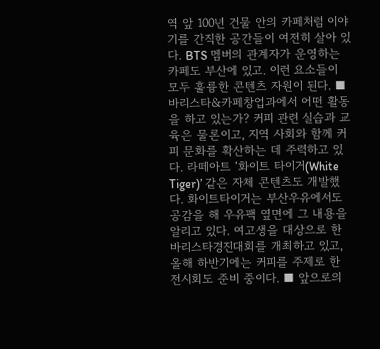역 앞 100년 건물 안의 카페처럼 이야기를 간직한 공간들이 여전히 살아 있다. BTS 멤버의 관계자가 운영하는 카페도 부산에 있고. 이런 요소들이 모두 훌륭한 콘텐츠 자원이 된다. ■ 바리스타&카페창업과에서 어떤 활동을 하고 있는가? 커피 관련 실습과 교육은 물론이고, 지역 사회와 함께 커피 문화를 확산하는 데 주력하고 있다. 라떼아트 ‘화이트 타이거(White Tiger)’ 같은 자체 콘텐츠도 개발했다. 화이트타이거는 부산우유에서도 공감을 해 우유팩 옆면에 그 내용을 알리고 있다. 여고생을 대상으로 한 바리스타경진대회를 개최하고 있고, 올해 하반기에는 커피를 주제로 한 전시회도 준비 중이다. ■ 앞으로의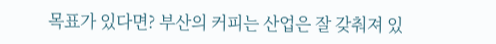목표가 있다면? 부산의 커피는 산업은 잘 갖춰져 있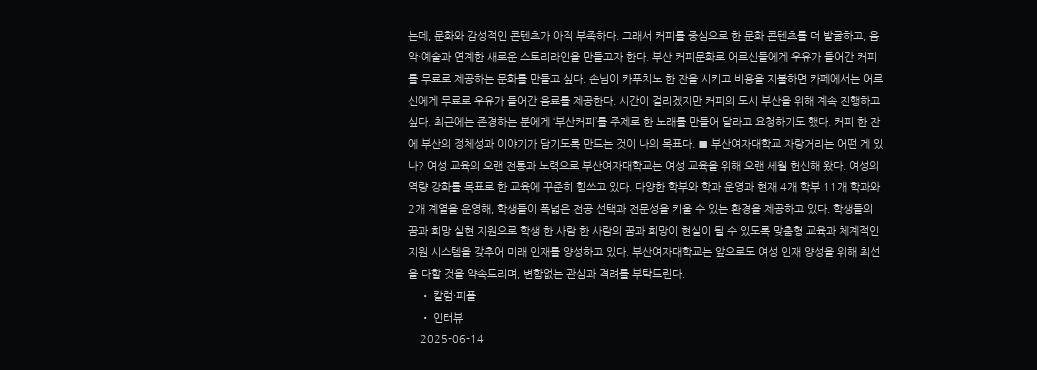는데, 문화와 감성적인 콘텐츠가 아직 부족하다. 그래서 커피를 중심으로 한 문화 콘텐츠를 더 발굴하고, 음악·예술과 연계한 새로운 스토리라인을 만들고자 한다. 부산 커피문화로 어르신들에게 우유가 들어간 커피를 무료로 제공하는 문화를 만들고 싶다. 손님이 카푸치노 한 잔을 시키고 비용을 지불하면 카페에서는 어르신에게 무료로 우유가 들어간 음료를 제공한다. 시간이 걸리겠지만 커피의 도시 부산을 위해 계속 진행하고 싶다. 최근에는 존경하는 분에게 ‘부산커피’를 주제로 한 노래를 만들어 달라고 요청하기도 했다. 커피 한 잔에 부산의 정체성과 이야기가 담기도록 만드는 것이 나의 목표다. ■ 부산여자대학교 자랑거리는 어떤 게 있나? 여성 교육의 오랜 전통과 노력으로 부산여자대학교는 여성 교육을 위해 오랜 세월 헌신해 왔다. 여성의 역량 강화를 목표로 한 교육에 꾸준히 힘쓰고 있다. 다양한 학부와 학과 운영과 현재 4개 학부 11개 학과와 2개 계열을 운영해, 학생들이 폭넓은 전공 선택과 전문성을 키울 수 있는 환경을 제공하고 있다. 학생들의 꿈과 희망 실현 지원으로 학생 한 사람 한 사람의 꿈과 희망이 현실이 될 수 있도록 맞춤형 교육과 체계적인 지원 시스템을 갖추어 미래 인재를 양성하고 있다. 부산여자대학교는 앞으로도 여성 인재 양성을 위해 최선을 다할 것을 약속드리며, 변함없는 관심과 격려를 부탁드린다.
    • 칼럼·피플
    • 인터뷰
    2025-06-14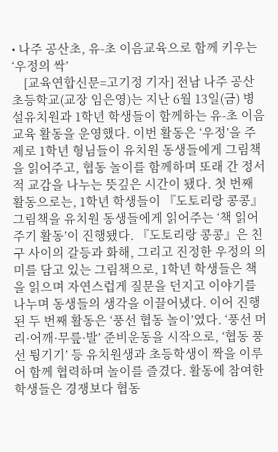• 나주 공산초, 유-초 이음교육으로 함께 키우는 ‘우정의 싹’
    [교육연합신문=고기정 기자] 전남 나주 공산초등학교(교장 임은영)는 지난 6월 13일(금) 병설유치원과 1학년 학생들이 함께하는 유-초 이음교육 활동을 운영했다. 이번 활동은 ‘우정’을 주제로 1학년 형님들이 유치원 동생들에게 그림책을 읽어주고, 협동 놀이를 함께하며 또래 간 정서적 교감을 나누는 뜻깊은 시간이 됐다. 첫 번째 활동으로는, 1학년 학생들이 『도토리랑 콩콩』 그림책을 유치원 동생들에게 읽어주는 ‘책 읽어주기 활동’이 진행됐다. 『도토리랑 콩콩』은 친구 사이의 갈등과 화해, 그리고 진정한 우정의 의미를 담고 있는 그림책으로, 1학년 학생들은 책을 읽으며 자연스럽게 질문을 던지고 이야기를 나누며 동생들의 생각을 이끌어냈다. 이어 진행된 두 번째 활동은 ‘풍선 협동 놀이’였다. ‘풍선 머리·어깨·무릎·발’ 준비운동을 시작으로, ‘협동 풍선 튕기기’ 등 유치원생과 초등학생이 짝을 이루어 함께 협력하며 놀이를 즐겼다. 활동에 참여한 학생들은 경쟁보다 협동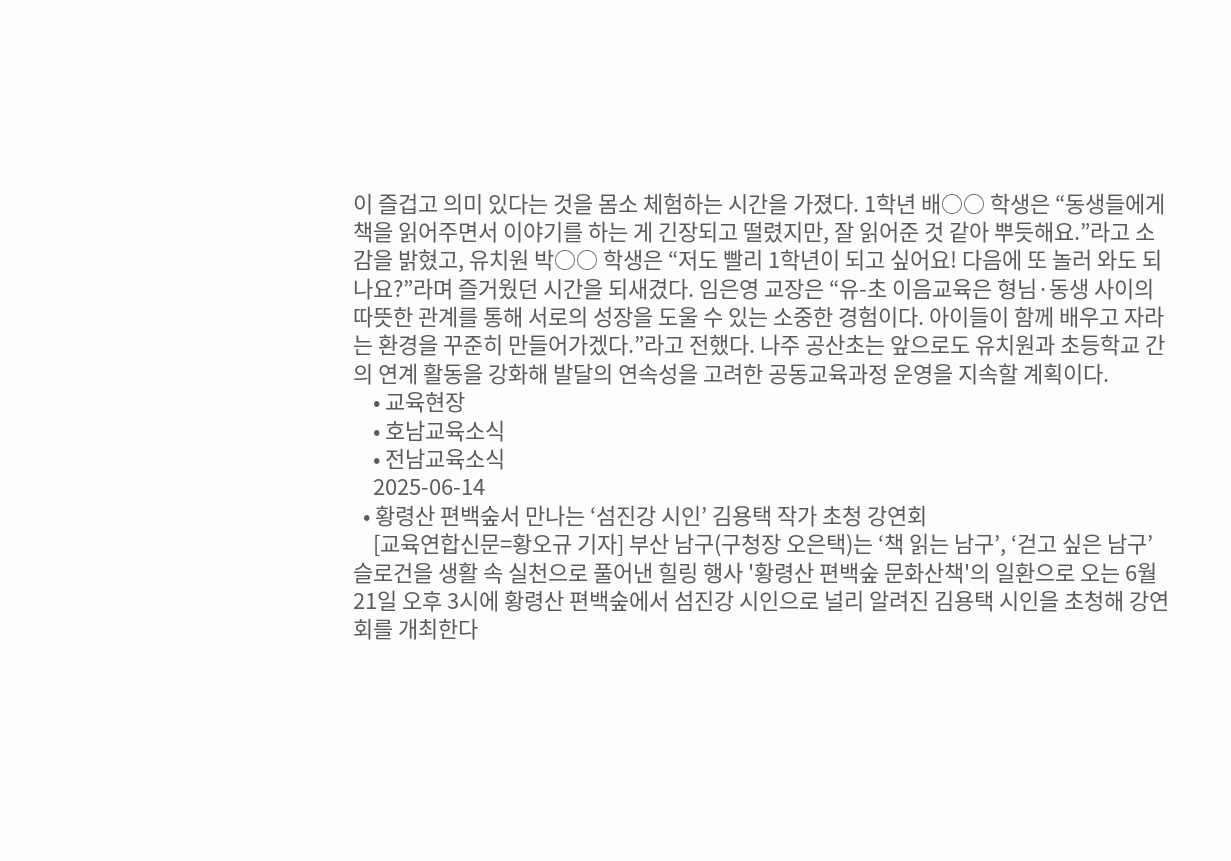이 즐겁고 의미 있다는 것을 몸소 체험하는 시간을 가졌다. 1학년 배○○ 학생은 “동생들에게 책을 읽어주면서 이야기를 하는 게 긴장되고 떨렸지만, 잘 읽어준 것 같아 뿌듯해요.”라고 소감을 밝혔고, 유치원 박○○ 학생은 “저도 빨리 1학년이 되고 싶어요! 다음에 또 놀러 와도 되나요?”라며 즐거웠던 시간을 되새겼다. 임은영 교장은 “유-초 이음교육은 형님·동생 사이의 따뜻한 관계를 통해 서로의 성장을 도울 수 있는 소중한 경험이다. 아이들이 함께 배우고 자라는 환경을 꾸준히 만들어가겠다.”라고 전했다. 나주 공산초는 앞으로도 유치원과 초등학교 간의 연계 활동을 강화해 발달의 연속성을 고려한 공동교육과정 운영을 지속할 계획이다.
    • 교육현장
    • 호남교육소식
    • 전남교육소식
    2025-06-14
  • 황령산 편백숲서 만나는 ‘섬진강 시인’ 김용택 작가 초청 강연회
    [교육연합신문=황오규 기자] 부산 남구(구청장 오은택)는 ‘책 읽는 남구’, ‘걷고 싶은 남구’ 슬로건을 생활 속 실천으로 풀어낸 힐링 행사 '황령산 편백숲 문화산책'의 일환으로 오는 6월 21일 오후 3시에 황령산 편백숲에서 섬진강 시인으로 널리 알려진 김용택 시인을 초청해 강연회를 개최한다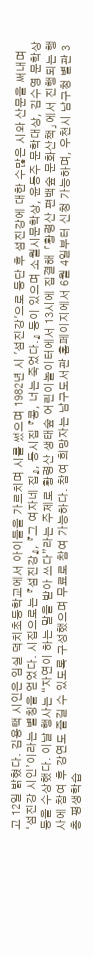고 12일 밝혔다. 김용택 시인은 임실 덕치초등학교에서 아이들을 가르치며 시를 썼으며 1982년 시 '섬진강'으로 등단 후 섬진강에 대한 수많은 시와 산문을 써내며 ‘섬진강 시인’이라는 별칭을 얻었다. 시집으로는 『섬진강』, 『그 여자네 집』, 동시집 『콩, 너는 죽었다.』 등이 있으며 소월시문학상, 윤동주 문학대상, 김수영 문학상 등을 수상했다. 이날 행사는 “자연이 하는 말을 받아 쓰다”라는 주제로 황령산 생태숲 어린이놀이터에서 13시에 집결해 「황령산 편백숲 문화산책」에서 진행되는 행사에 참여 후 강연도 즐길 수 있도록 구성했으며 무료로 참여 가능하다. 참여 희망자는 남구도서관 홈페이지에서 6월 4일부터 신청 가능하며, 우천시 남구청 별관 3층 평생학습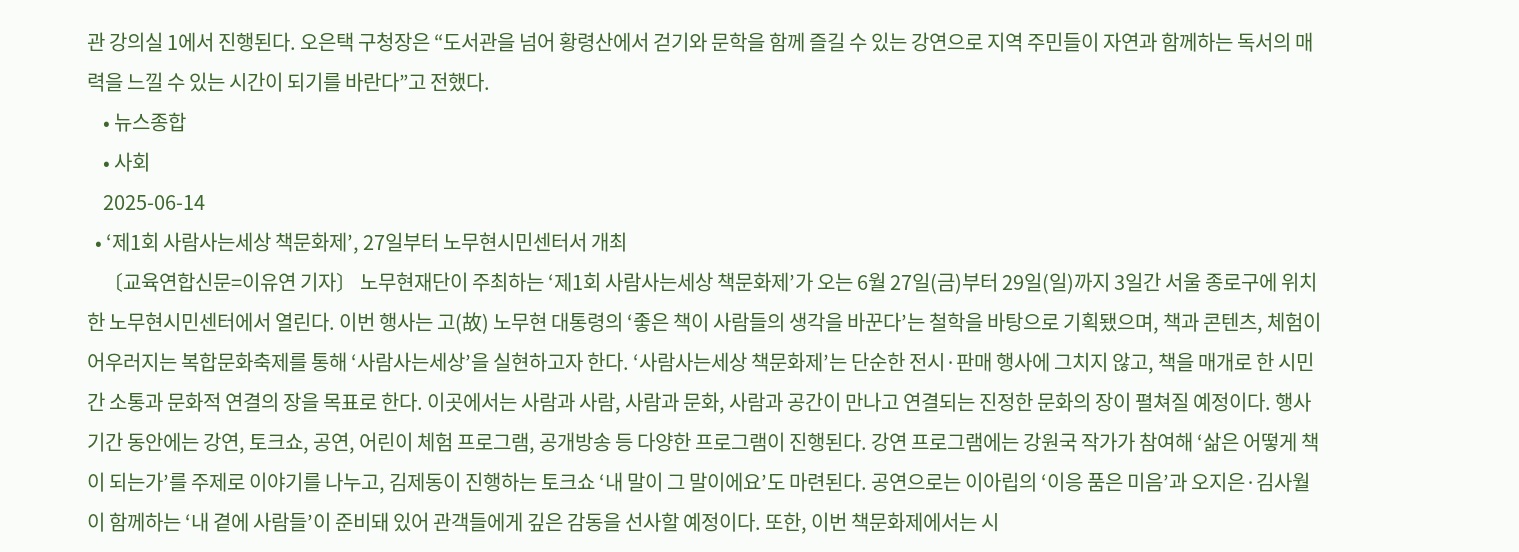관 강의실 1에서 진행된다. 오은택 구청장은 “도서관을 넘어 황령산에서 걷기와 문학을 함께 즐길 수 있는 강연으로 지역 주민들이 자연과 함께하는 독서의 매력을 느낄 수 있는 시간이 되기를 바란다”고 전했다.
    • 뉴스종합
    • 사회
    2025-06-14
  • ‘제1회 사람사는세상 책문화제’, 27일부터 노무현시민센터서 개최
    〔교육연합신문=이유연 기자〕 노무현재단이 주최하는 ‘제1회 사람사는세상 책문화제’가 오는 6월 27일(금)부터 29일(일)까지 3일간 서울 종로구에 위치한 노무현시민센터에서 열린다. 이번 행사는 고(故) 노무현 대통령의 ‘좋은 책이 사람들의 생각을 바꾼다’는 철학을 바탕으로 기획됐으며, 책과 콘텐츠, 체험이 어우러지는 복합문화축제를 통해 ‘사람사는세상’을 실현하고자 한다. ‘사람사는세상 책문화제’는 단순한 전시·판매 행사에 그치지 않고, 책을 매개로 한 시민 간 소통과 문화적 연결의 장을 목표로 한다. 이곳에서는 사람과 사람, 사람과 문화, 사람과 공간이 만나고 연결되는 진정한 문화의 장이 펼쳐질 예정이다. 행사 기간 동안에는 강연, 토크쇼, 공연, 어린이 체험 프로그램, 공개방송 등 다양한 프로그램이 진행된다. 강연 프로그램에는 강원국 작가가 참여해 ‘삶은 어떻게 책이 되는가’를 주제로 이야기를 나누고, 김제동이 진행하는 토크쇼 ‘내 말이 그 말이에요’도 마련된다. 공연으로는 이아립의 ‘이응 품은 미음’과 오지은·김사월이 함께하는 ‘내 곁에 사람들’이 준비돼 있어 관객들에게 깊은 감동을 선사할 예정이다. 또한, 이번 책문화제에서는 시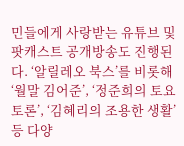민들에게 사랑받는 유튜브 및 팟캐스트 공개방송도 진행된다. ‘알릴레오 북스’를 비롯해 ‘월말 김어준’, ‘정준희의 토요토론’, ‘김혜리의 조용한 생활’ 등 다양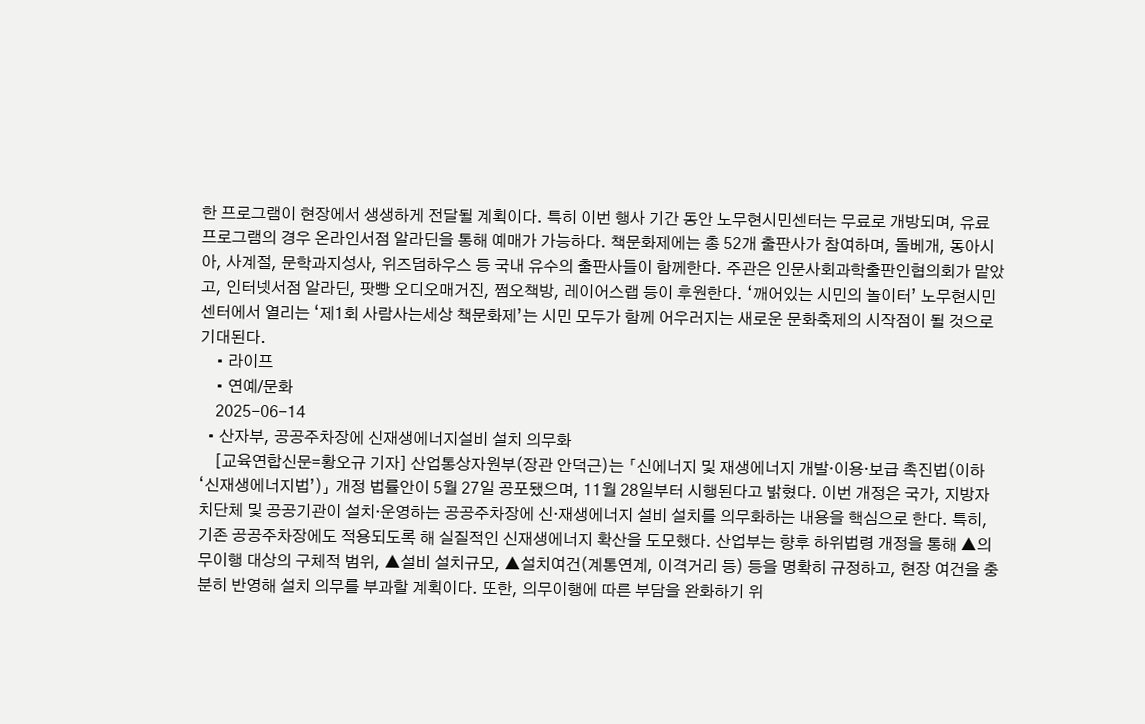한 프로그램이 현장에서 생생하게 전달될 계획이다. 특히 이번 행사 기간 동안 노무현시민센터는 무료로 개방되며, 유료 프로그램의 경우 온라인서점 알라딘을 통해 예매가 가능하다. 책문화제에는 총 52개 출판사가 참여하며, 돌베개, 동아시아, 사계절, 문학과지성사, 위즈덤하우스 등 국내 유수의 출판사들이 함께한다. 주관은 인문사회과학출판인협의회가 맡았고, 인터넷서점 알라딘, 팟빵 오디오매거진, 쩜오책방, 레이어스랩 등이 후원한다. ‘깨어있는 시민의 놀이터’ 노무현시민센터에서 열리는 ‘제1회 사람사는세상 책문화제’는 시민 모두가 함께 어우러지는 새로운 문화축제의 시작점이 될 것으로 기대된다.
    • 라이프
    • 연예/문화
    2025-06-14
  • 산자부, 공공주차장에 신재생에너지설비 설치 의무화
    [교육연합신문=황오규 기자] 산업통상자원부(장관 안덕근)는 「신에너지 및 재생에너지 개발·이용·보급 촉진법(이하 ‘신재생에너지법’)」 개정 법률안이 5월 27일 공포됐으며, 11월 28일부터 시행된다고 밝혔다. 이번 개정은 국가, 지방자치단체 및 공공기관이 설치·운영하는 공공주차장에 신·재생에너지 설비 설치를 의무화하는 내용을 핵심으로 한다. 특히, 기존 공공주차장에도 적용되도록 해 실질적인 신재생에너지 확산을 도모했다. 산업부는 향후 하위법령 개정을 통해 ▲의무이행 대상의 구체적 범위, ▲설비 설치규모, ▲설치여건(계통연계, 이격거리 등) 등을 명확히 규정하고, 현장 여건을 충분히 반영해 설치 의무를 부과할 계획이다. 또한, 의무이행에 따른 부담을 완화하기 위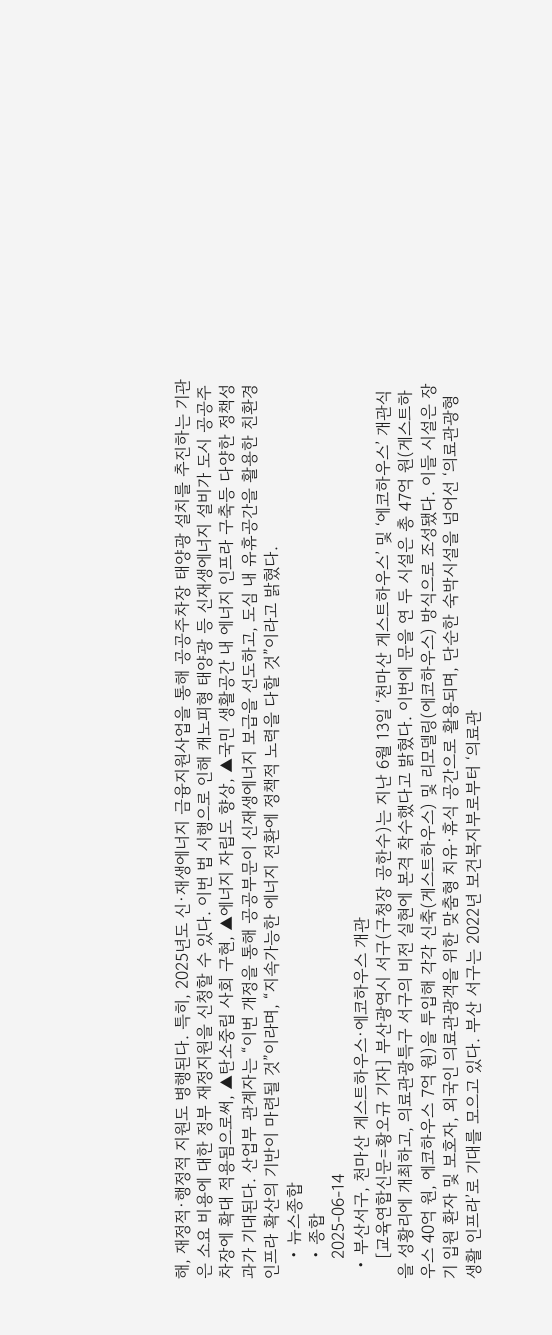해, 재정적·행정적 지원도 병행된다. 특히, 2025년도 신·재생에너지 금융지원사업을 통해 공공주차장 태양광 설치를 추진하는 기관은 소요 비용에 대한 정부 재정지원을 신청할 수 있다. 이번 법 시행으로 인해 캐노피형 태양광 등 신재생에너지 설비가 도시 공공주차장에 확대 적용됨으로써, ▲탄소중립 사회 구현, ▲에너지 자립도 향상, ▲국민 생활공간 내 에너지 인프라 구축등 다양한 정책성과가 기대된다. 산업부 관계자는 “이번 개정을 통해 공공부문이 신재생에너지 보급을 선도하고, 도심 내 유휴공간을 활용한 친환경 인프라 확산의 기반이 마련될 것”이라며, “지속가능한 에너지 전환에 정책적 노력을 다할 것”이라고 밝혔다.
    • 뉴스종합
    • 종합
    2025-06-14
  • 부산서구, 천마산 게스트하우스·에코하우스 개관
    [교육연합신문=황오규 기자] 부산광역시 서구(구청장 공한수)는 지난 6월 13일 ‘천마산 게스트하우스’ 및 ‘에코하우스’ 개관식을 성황리에 개최하고, 의료관광특구 서구의 비전 실현에 본격 착수했다고 밝혔다. 이번에 문을 연 두 시설은 총 47억 원(게스트하우스 40억 원, 에코하우스 7억 원)을 투입해 각각 신축(게스트하우스) 및 리모델링(에코하우스) 방식으로 조성됐다. 이들 시설은 장기 입원 환자 및 보호자, 외국인 의료관광객을 위한 맞춤형 치유·휴식 공간으로 활용되며, 단순한 숙박시설을 넘어선 ‘의료관광형 생활 인프라’로 기대를 모으고 있다. 부산 서구는 2022년 보건복지부로부터 ‘의료관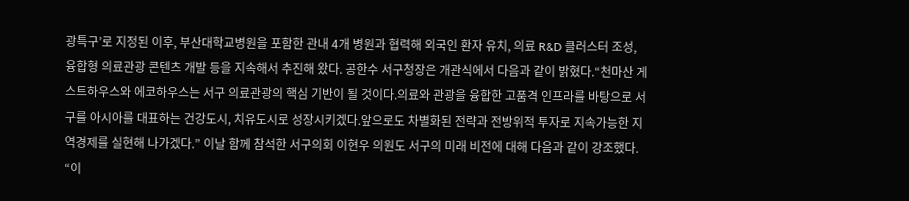광특구’로 지정된 이후, 부산대학교병원을 포함한 관내 4개 병원과 협력해 외국인 환자 유치, 의료 R&D 클러스터 조성, 융합형 의료관광 콘텐츠 개발 등을 지속해서 추진해 왔다. 공한수 서구청장은 개관식에서 다음과 같이 밝혔다.“천마산 게스트하우스와 에코하우스는 서구 의료관광의 핵심 기반이 될 것이다.의료와 관광을 융합한 고품격 인프라를 바탕으로 서구를 아시아를 대표하는 건강도시, 치유도시로 성장시키겠다.앞으로도 차별화된 전략과 전방위적 투자로 지속가능한 지역경제를 실현해 나가겠다.” 이날 함께 참석한 서구의회 이현우 의원도 서구의 미래 비전에 대해 다음과 같이 강조했다. “이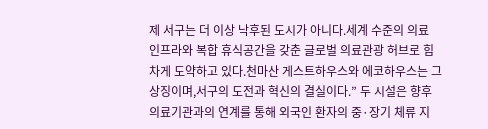제 서구는 더 이상 낙후된 도시가 아니다.세계 수준의 의료 인프라와 복합 휴식공간을 갖춘 글로벌 의료관광 허브로 힘차게 도약하고 있다.천마산 게스트하우스와 에코하우스는 그 상징이며,서구의 도전과 혁신의 결실이다.” 두 시설은 향후 의료기관과의 연계를 통해 외국인 환자의 중·장기 체류 지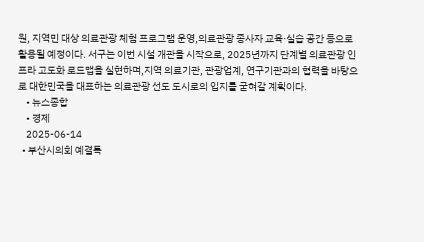원, 지역민 대상 의료관광 체험 프로그램 운영,의료관광 종사자 교육·실습 공간 등으로 활용될 예정이다. 서구는 이번 시설 개관을 시작으로, 2025년까지 단계별 의료관광 인프라 고도화 로드맵을 실현하며,지역 의료기관, 관광업계, 연구기관과의 협력을 바탕으로 대한민국을 대표하는 의료관광 선도 도시로의 입지를 굳혀갈 계획이다.
    • 뉴스종합
    • 경제
    2025-06-14
  • 부산시의회 예결특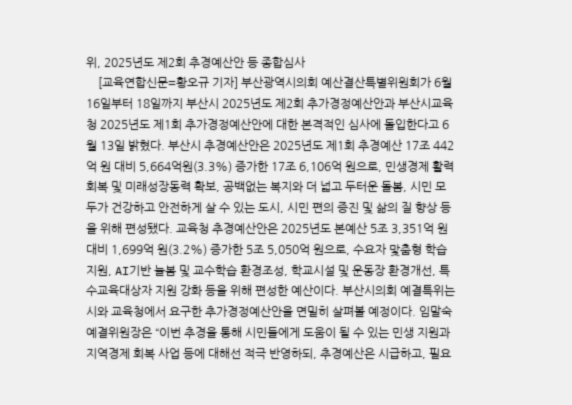위, 2025년도 제2회 추경예산안 등 종합심사
    [교육연합신문=황오규 기자] 부산광역시의회 예산결산특별위원회가 6월 16일부터 18일까지 부산시 2025년도 제2회 추가경정예산안과 부산시교육청 2025년도 제1회 추가경정예산안에 대한 본격적인 심사에 돌입한다고 6월 13일 밝혔다. 부산시 추경예산안은 2025년도 제1회 추경예산 17조 442억 원 대비 5,664억원(3.3%) 증가한 17조 6,106억 원으로, 민생경제 활력 회복 및 미래성장동력 확보, 공백없는 복지와 더 넓고 두터운 돌봄, 시민 모두가 건강하고 안전하게 살 수 있는 도시, 시민 편의 증진 및 삶의 질 향상 등을 위해 편성됐다. 교육청 추경예산안은 2025년도 본예산 5조 3,351억 원 대비 1,699억 원(3.2%) 증가한 5조 5,050억 원으로, 수요자 맟춤형 학습 지원, AI기반 늘봄 및 교수학습 환경조성, 학교시설 및 운동장 환경개선, 특수교육대상자 지원 강화 등을 위해 편성한 예산이다. 부산시의회 예결특위는 시와 교육청에서 요구한 추가경정예산안을 면밀히 살펴볼 예정이다. 임말숙 예결위원장은 “이번 추경을 통해 시민들에게 도움이 될 수 있는 민생 지원과 지역경제 회복 사업 등에 대해선 적극 반영하되, 추경예산은 시급하고, 필요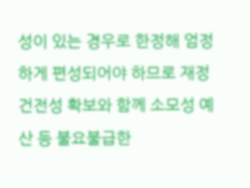성이 있는 경우로 한정해 엄정하게 편성되어야 하므로 재정건전성 확보와 함께 소모성 예산 등 불요불급한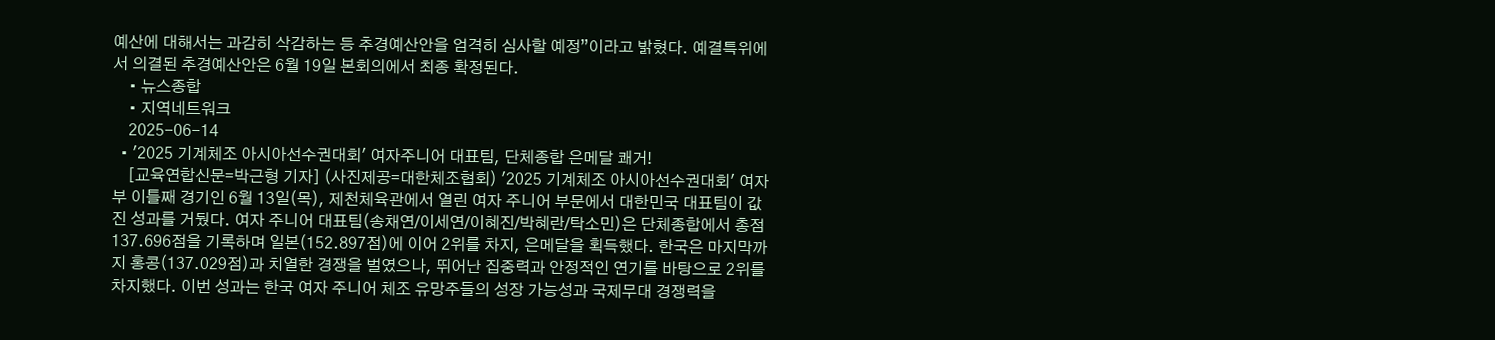예산에 대해서는 과감히 삭감하는 등 추경예산안을 엄격히 심사할 예정”이라고 밝혔다. 예결특위에서 의결된 추경예산안은 6월 19일 본회의에서 최종 확정된다.
    • 뉴스종합
    • 지역네트워크
    2025-06-14
  • '2025 기계체조 아시아선수권대회' 여자주니어 대표팀, 단체종합 은메달 쾌거!
    [교육연합신문=박근형 기자] (사진제공=대한체조협회) '2025 기계체조 아시아선수권대회' 여자부 이틀째 경기인 6월 13일(목), 제천체육관에서 열린 여자 주니어 부문에서 대한민국 대표팀이 값진 성과를 거뒀다. 여자 주니어 대표팀(송채연/이세연/이혜진/박혜란/탁소민)은 단체종합에서 총점 137.696점을 기록하며 일본(152.897점)에 이어 2위를 차지, 은메달을 획득했다. 한국은 마지막까지 홍콩(137.029점)과 치열한 경쟁을 벌였으나, 뛰어난 집중력과 안정적인 연기를 바탕으로 2위를 차지했다. 이번 성과는 한국 여자 주니어 체조 유망주들의 성장 가능성과 국제무대 경쟁력을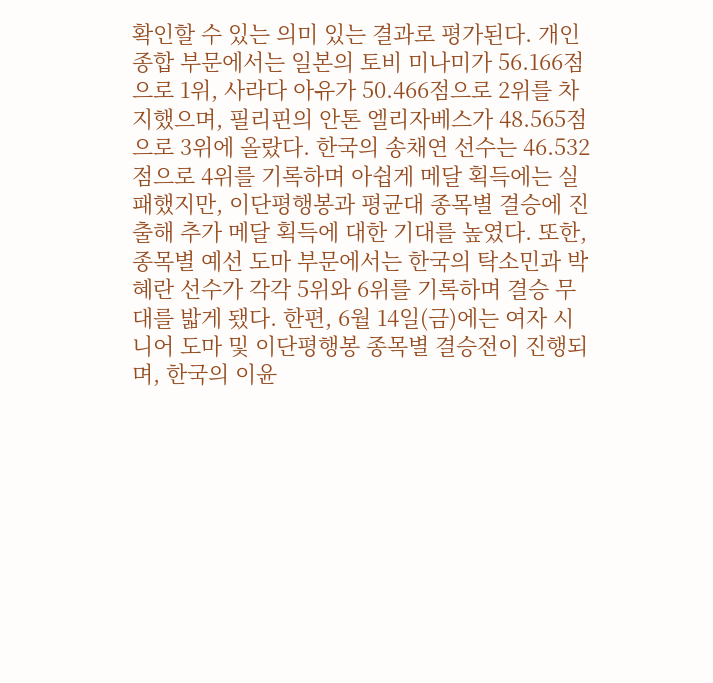확인할 수 있는 의미 있는 결과로 평가된다. 개인종합 부문에서는 일본의 토비 미나미가 56.166점으로 1위, 사라다 아유가 50.466점으로 2위를 차지했으며, 필리핀의 안톤 엘리자베스가 48.565점으로 3위에 올랐다. 한국의 송채연 선수는 46.532점으로 4위를 기록하며 아쉽게 메달 획득에는 실패했지만, 이단평행봉과 평균대 종목별 결승에 진출해 추가 메달 획득에 대한 기대를 높였다. 또한, 종목별 예선 도마 부문에서는 한국의 탁소민과 박혜란 선수가 각각 5위와 6위를 기록하며 결승 무대를 밟게 됐다. 한편, 6월 14일(금)에는 여자 시니어 도마 및 이단평행봉 종목별 결승전이 진행되며, 한국의 이윤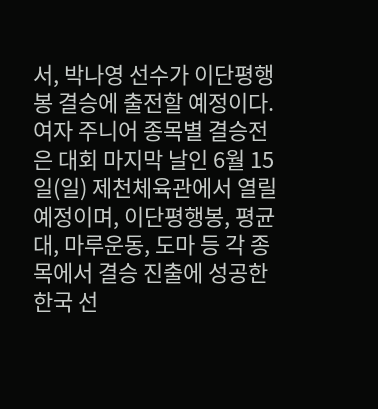서, 박나영 선수가 이단평행봉 결승에 출전할 예정이다. 여자 주니어 종목별 결승전은 대회 마지막 날인 6월 15일(일) 제천체육관에서 열릴 예정이며, 이단평행봉, 평균대, 마루운동, 도마 등 각 종목에서 결승 진출에 성공한 한국 선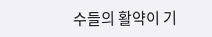수들의 활약이 기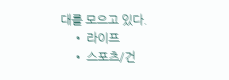대를 모으고 있다.
    • 라이프
    • 스포츠/건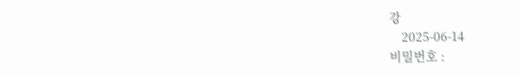강
    2025-06-14
비밀번호 :